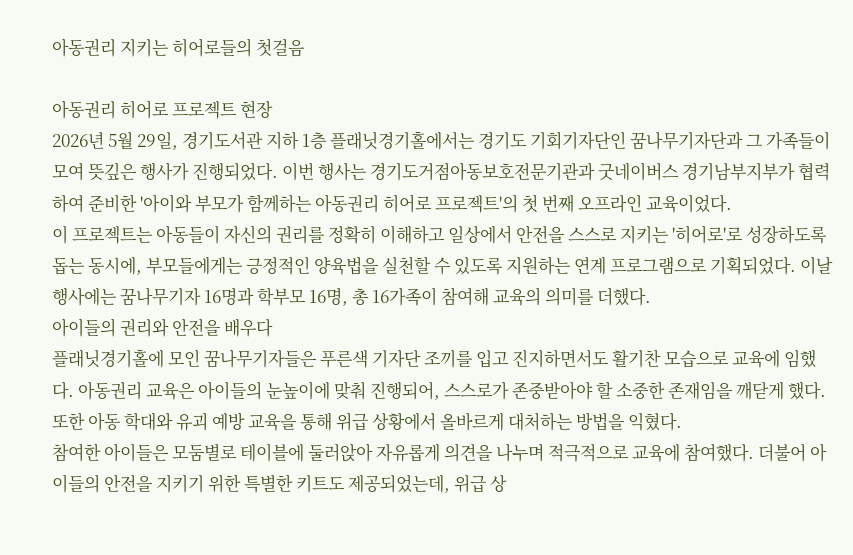아동권리 지키는 히어로들의 첫걸음

아동권리 히어로 프로젝트 현장
2026년 5월 29일, 경기도서관 지하 1층 플래닛경기홀에서는 경기도 기회기자단인 꿈나무기자단과 그 가족들이 모여 뜻깊은 행사가 진행되었다. 이번 행사는 경기도거점아동보호전문기관과 굿네이버스 경기남부지부가 협력하여 준비한 '아이와 부모가 함께하는 아동권리 히어로 프로젝트'의 첫 번째 오프라인 교육이었다.
이 프로젝트는 아동들이 자신의 권리를 정확히 이해하고 일상에서 안전을 스스로 지키는 '히어로'로 성장하도록 돕는 동시에, 부모들에게는 긍정적인 양육법을 실천할 수 있도록 지원하는 연계 프로그램으로 기획되었다. 이날 행사에는 꿈나무기자 16명과 학부모 16명, 총 16가족이 참여해 교육의 의미를 더했다.
아이들의 권리와 안전을 배우다
플래닛경기홀에 모인 꿈나무기자들은 푸른색 기자단 조끼를 입고 진지하면서도 활기찬 모습으로 교육에 임했다. 아동권리 교육은 아이들의 눈높이에 맞춰 진행되어, 스스로가 존중받아야 할 소중한 존재임을 깨닫게 했다. 또한 아동 학대와 유괴 예방 교육을 통해 위급 상황에서 올바르게 대처하는 방법을 익혔다.
참여한 아이들은 모둠별로 테이블에 둘러앉아 자유롭게 의견을 나누며 적극적으로 교육에 참여했다. 더불어 아이들의 안전을 지키기 위한 특별한 키트도 제공되었는데, 위급 상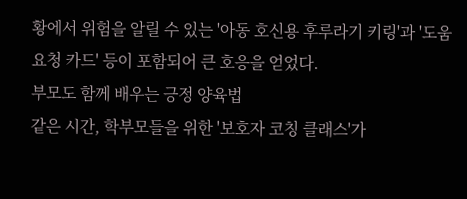황에서 위험을 알릴 수 있는 '아동 호신용 후루라기 키링'과 '도움 요청 카드' 등이 포함되어 큰 호응을 얻었다.
부모도 함께 배우는 긍정 양육법
같은 시간, 학부모들을 위한 '보호자 코칭 클래스'가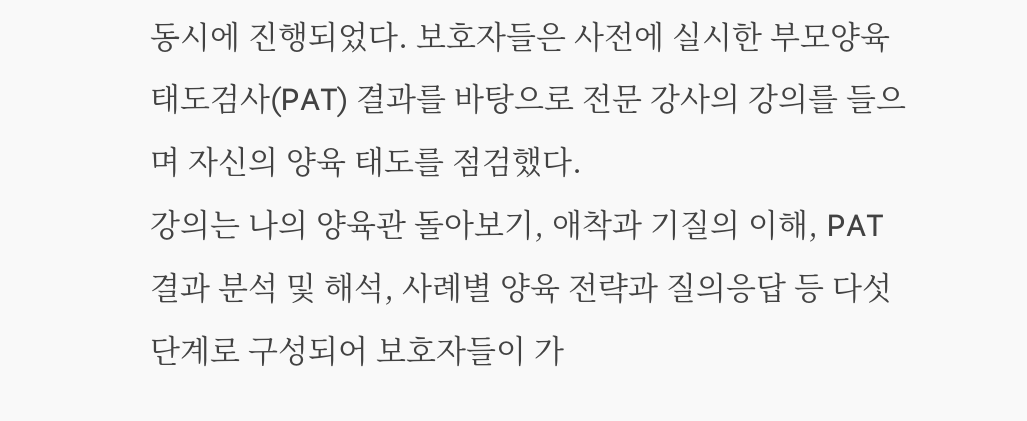동시에 진행되었다. 보호자들은 사전에 실시한 부모양육태도검사(PAT) 결과를 바탕으로 전문 강사의 강의를 들으며 자신의 양육 태도를 점검했다.
강의는 나의 양육관 돌아보기, 애착과 기질의 이해, PAT 결과 분석 및 해석, 사례별 양육 전략과 질의응답 등 다섯 단계로 구성되어 보호자들이 가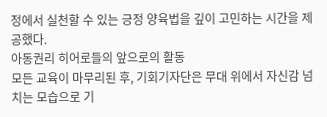정에서 실천할 수 있는 긍정 양육법을 깊이 고민하는 시간을 제공했다.
아동권리 히어로들의 앞으로의 활동
모든 교육이 마무리된 후, 기회기자단은 무대 위에서 자신감 넘치는 모습으로 기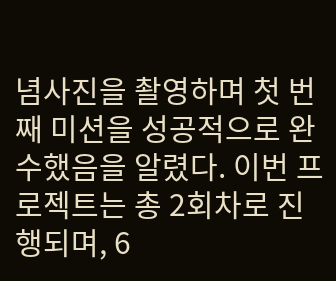념사진을 촬영하며 첫 번째 미션을 성공적으로 완수했음을 알렸다. 이번 프로젝트는 총 2회차로 진행되며, 6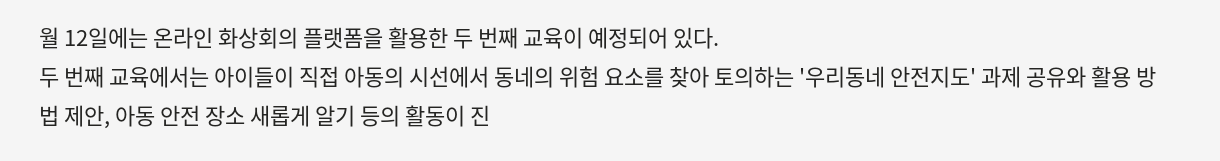월 12일에는 온라인 화상회의 플랫폼을 활용한 두 번째 교육이 예정되어 있다.
두 번째 교육에서는 아이들이 직접 아동의 시선에서 동네의 위험 요소를 찾아 토의하는 '우리동네 안전지도' 과제 공유와 활용 방법 제안, 아동 안전 장소 새롭게 알기 등의 활동이 진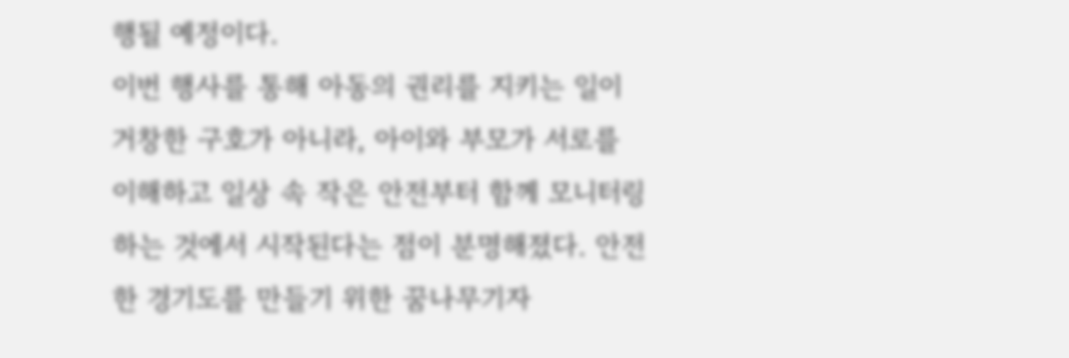행될 예정이다.
이번 행사를 통해 아동의 권리를 지키는 일이 거창한 구호가 아니라, 아이와 부모가 서로를 이해하고 일상 속 작은 안전부터 함께 모니터링하는 것에서 시작된다는 점이 분명해졌다. 안전한 경기도를 만들기 위한 꿈나무기자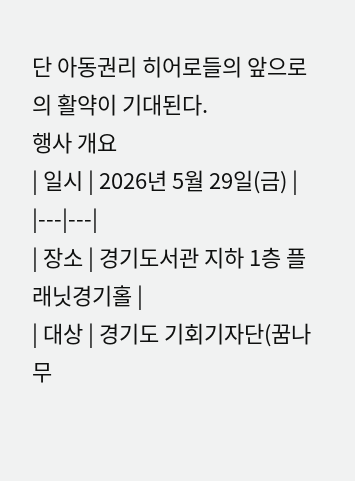단 아동권리 히어로들의 앞으로의 활약이 기대된다.
행사 개요
| 일시 | 2026년 5월 29일(금) |
|---|---|
| 장소 | 경기도서관 지하 1층 플래닛경기홀 |
| 대상 | 경기도 기회기자단(꿈나무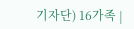기자단) 16가족 |